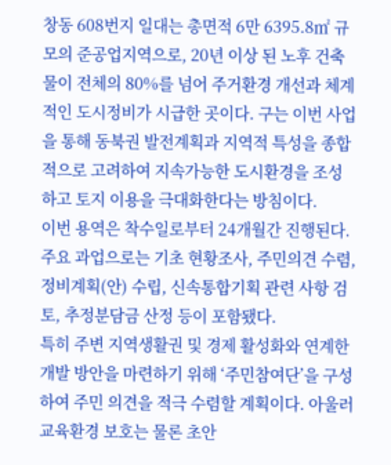창동 608번지 일대는 총면적 6만 6395.8㎡ 규모의 준공업지역으로, 20년 이상 된 노후 건축물이 전체의 80%를 넘어 주거환경 개선과 체계적인 도시정비가 시급한 곳이다. 구는 이번 사업을 통해 동북권 발전계획과 지역적 특성을 종합적으로 고려하여 지속가능한 도시환경을 조성하고 토지 이용을 극대화한다는 방침이다.
이번 용역은 착수일로부터 24개월간 진행된다. 주요 과업으로는 기초 현황조사, 주민의견 수렴, 정비계획(안) 수립, 신속통합기획 관련 사항 검토, 추정분담금 산정 등이 포함됐다.
특히 주변 지역생활권 및 경제 활성화와 연계한 개발 방안을 마련하기 위해 ‘주민참여단’을 구성하여 주민 의견을 적극 수렴할 계획이다. 아울러 교육환경 보호는 물론 초안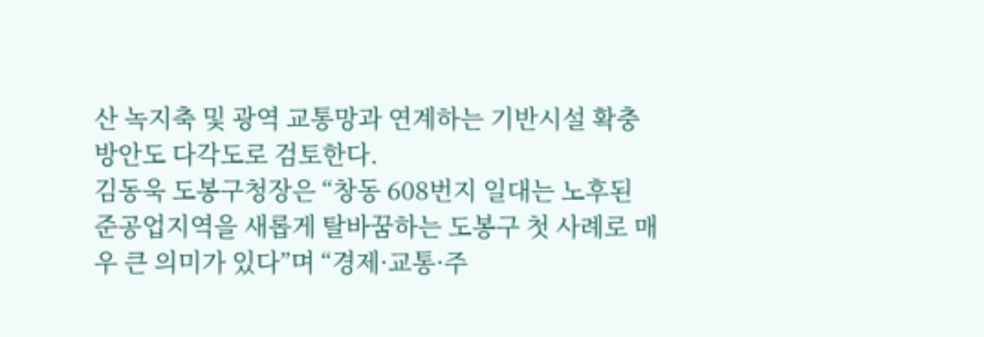산 녹지축 및 광역 교통망과 연계하는 기반시설 확충 방안도 다각도로 검토한다.
김동욱 도봉구청장은 “창동 608번지 일대는 노후된 준공업지역을 새롭게 탈바꿈하는 도봉구 첫 사례로 매우 큰 의미가 있다”며 “경제·교통·주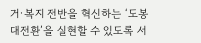거·복지 전반을 혁신하는 ‘도봉대전환’을 실현할 수 있도록 서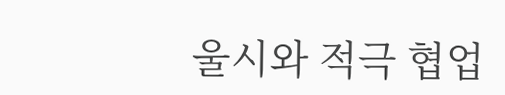울시와 적극 협업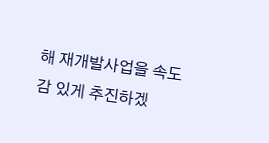해 재개발사업을 속도감 있게 추진하겠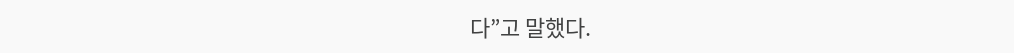다”고 말했다.